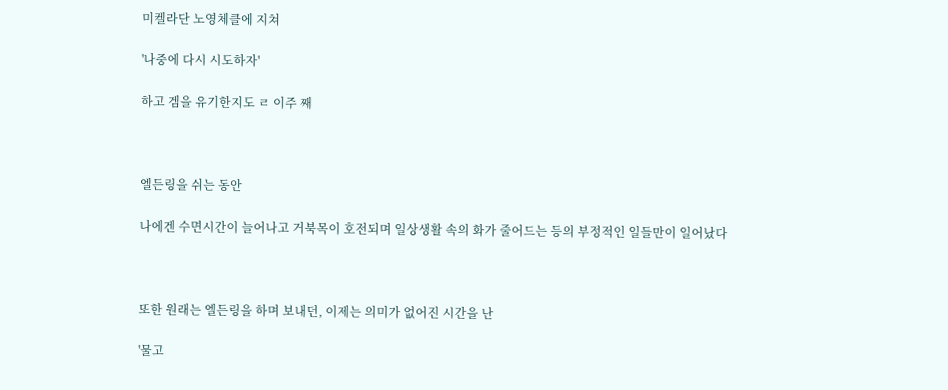미켈라단 노영체클에 지쳐

'나중에 다시 시도하자'

하고 겜을 유기한지도 ㄹ 이주 째



엘든링을 쉬는 동안

나에겐 수면시간이 늘어나고 거북목이 호전되며 일상생활 속의 화가 줄어드는 등의 부정적인 일들만이 일어났다



또한 원래는 엘든링을 하며 보내던, 이제는 의미가 없어진 시간을 난

'물고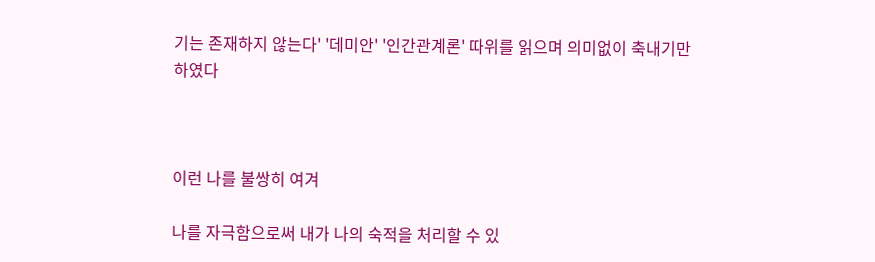기는 존재하지 않는다' '데미안' '인간관계론' 따위를 읽으며 의미없이 축내기만 하였다



이런 나를 불쌍히 여겨

나를 자극함으로써 내가 나의 숙적을 처리할 수 있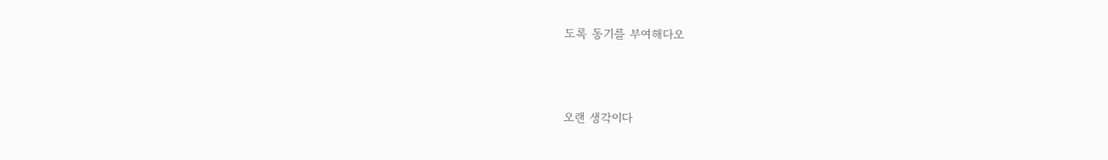도록 동기를 부여해다오



오랜 생각이다